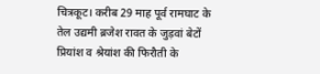चित्रकूट। करीब 29 माह पूर्व रामघाट के तेल उद्यमी ब्रजेश रावत के जुड़वां बेटों प्रियांश व श्रेयांश की फिरौती के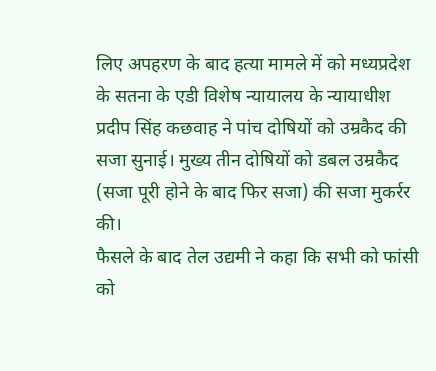लिए अपहरण के बाद हत्या मामले में को मध्यप्रदेश के सतना के एडी विशेष न्यायालय के न्यायाधीश प्रदीप सिंह कछवाह ने पांच दोषियों को उम्रकैद की सजा सुनाई। मुख्य तीन दोषियों को डबल उम्रकैद (सजा पूरी होने के बाद फिर सजा) की सजा मुकर्रर की।
फैसले के बाद तेल उद्यमी ने कहा कि सभी को फांसी को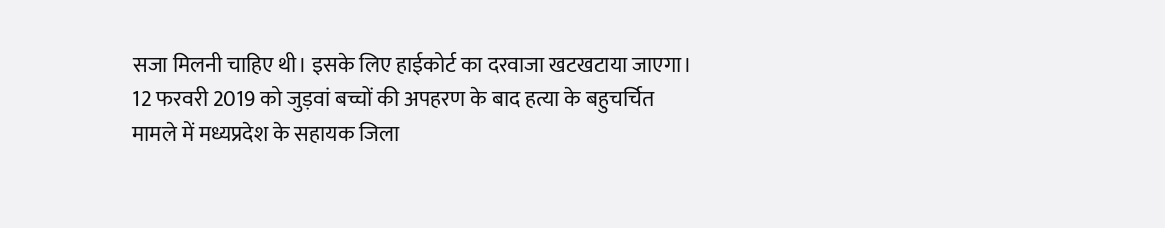सजा मिलनी चाहिए थी। इसके लिए हाईकोर्ट का दरवाजा खटखटाया जाएगा। 12 फरवरी 2019 को जुड़वां बच्चों की अपहरण के बाद हत्या के बहुचर्चित मामले में मध्यप्रदेश के सहायक जिला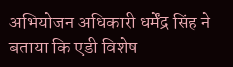अभियोजन अधिकारी धर्मेंद्र सिंह ने बताया कि एडी विशेष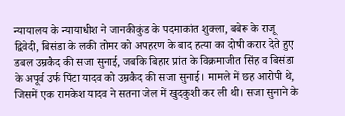न्यायालय के न्यायाधीश ने जानकीकुंड के पदमाकांत शुक्ला, बबेरू के राजू द्विवेदी, बिसंडा के लकी तोमर को अपहरण के बाद हत्या का दोषी करार देते हुए डबल उम्रकैद की सजा सुनाई, जबकि बिहार प्रांत के विक्रमाजीत सिंह व बिसंडा के अपूर्व उर्फ पिंटा यादव को उम्रकैद की सजा सुनाई। मामले में छह आरोपी थे, जिसमें एक रामकेश यादव ने सतना जेल में खुदकुशी कर ली थी। सजा सुनाने के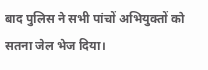बाद पुलिस ने सभी पांचों अभियुक्तों को सतना जेल भेज दिया।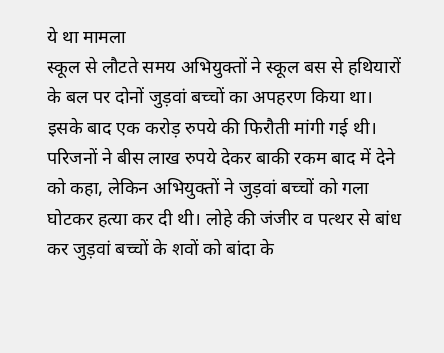ये था मामला
स्कूल से लौटते समय अभियुक्तों ने स्कूल बस से हथियारों के बल पर दोनों जुड़वां बच्चों का अपहरण किया था। इसके बाद एक करोड़ रुपये की फिरौती मांगी गई थी। परिजनों ने बीस लाख रुपये देकर बाकी रकम बाद में देने को कहा, लेकिन अभियुक्तों ने जुड़वां बच्चों को गला घोटकर हत्या कर दी थी। लोहे की जंजीर व पत्थर से बांध कर जुड़वां बच्चों के शवों को बांदा के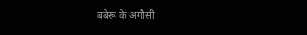बबेरू के अगौसी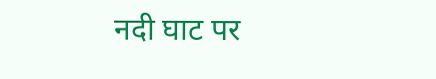नदी घाट पर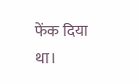फेंक दिया था।